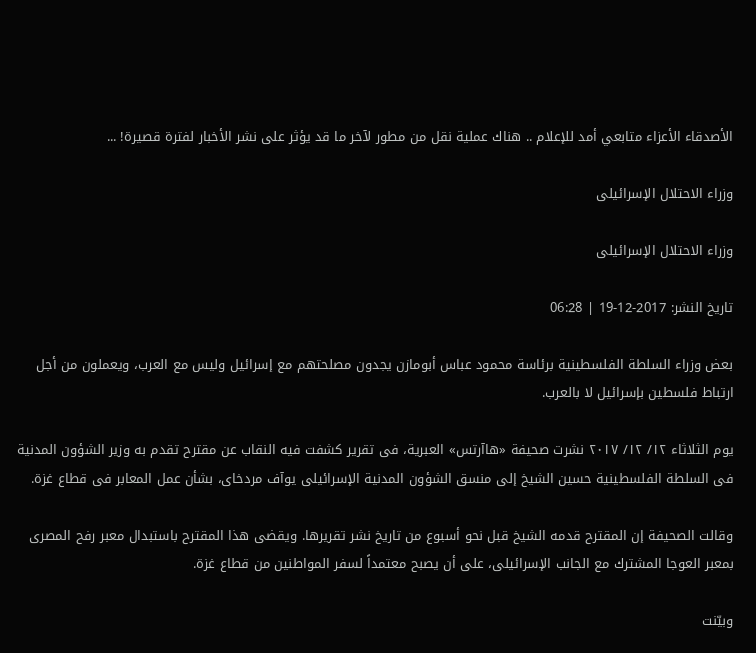الأصدقاء الأعزاء متابعي أمد للإعلام .. هناك عملية نقل من مطور لآخر ما قد يؤثر على نشر الأخبار لفترة قصيرة! ...

وزراء الاحتلال الإسرائيلى

وزراء الاحتلال الإسرائيلى

تاريخ النشر: 2017-12-19 | 06:28

بعض وزراء السلطة الفلسطينية برئاسة محمود عباس أبومازن يجدون مصلحتهم مع إسرائيل وليس مع العرب، ويعملون من أجل ارتباط فلسطين بإسرائيل لا بالعرب.

يوم الثلاثاء ١٢/ ١٢/ ٢٠١٧ نشرت صحيفة «هاآرتس» العبرية، فى تقرير كشفت فيه النقاب عن مقترح تقدم به وزير الشؤون المدنية فى السلطة الفلسطينية حسين الشيخ إلى منسق الشؤون المدنية الإسرائيلى يوآف مردخاى، بشأن عمل المعابر فى قطاع غزة.

وقالت الصحيفة إن المقترح قدمه الشيخ قبل نحو أسبوع من تاريخ نشر تقريرها. ويقضى هذا المقترح باستبدال معبر رفح المصرى بمعبر العوجا المشترك مع الجانب الإسرائيلى، على أن يصبح معتمداً لسفر المواطنين من قطاع غزة.

وبيّنت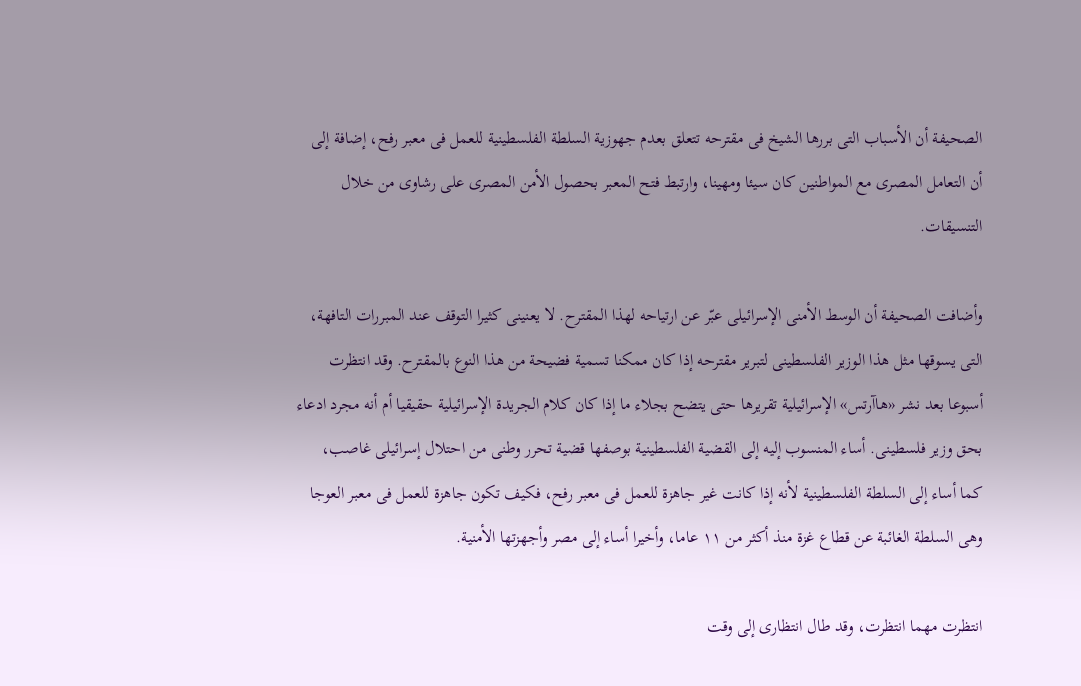الصحيفة أن الأسباب التى بررها الشيخ فى مقترحه تتعلق بعدم جهوزية السلطة الفلسطينية للعمل فى معبر رفح، إضافة إلى أن التعامل المصرى مع المواطنين كان سيئا ومهينا، وارتبط فتح المعبر بحصول الأمن المصرى على رشاوى من خلال التنسيقات.

وأضافت الصحيفة أن الوسط الأمنى الإسرائيلى عبّر عن ارتياحه لهذا المقترح. لا يعنينى كثيرا التوقف عند المبررات التافهة، التى يسوقها مثل هذا الوزير الفلسطينى لتبرير مقترحه إذا كان ممكنا تسمية فضيحة من هذا النوع بالمقترح. وقد انتظرت أسبوعا بعد نشر «هاآرتس» الإسرائيلية تقريرها حتى يتضح بجلاء ما إذا كان كلام الجريدة الإسرائيلية حقيقيا أم أنه مجرد ادعاء بحق وزير فلسطينى. أساء المنسوب إليه إلى القضية الفلسطينية بوصفها قضية تحرر وطنى من احتلال إسرائيلى غاصب، كما أساء إلى السلطة الفلسطينية لأنه إذا كانت غير جاهزة للعمل فى معبر رفح، فكيف تكون جاهزة للعمل فى معبر العوجا وهى السلطة الغائبة عن قطاع غزة منذ أكثر من ١١ عاما، وأخيرا أساء إلى مصر وأجهزتها الأمنية.

انتظرت مهما انتظرت، وقد طال انتظارى إلى وقت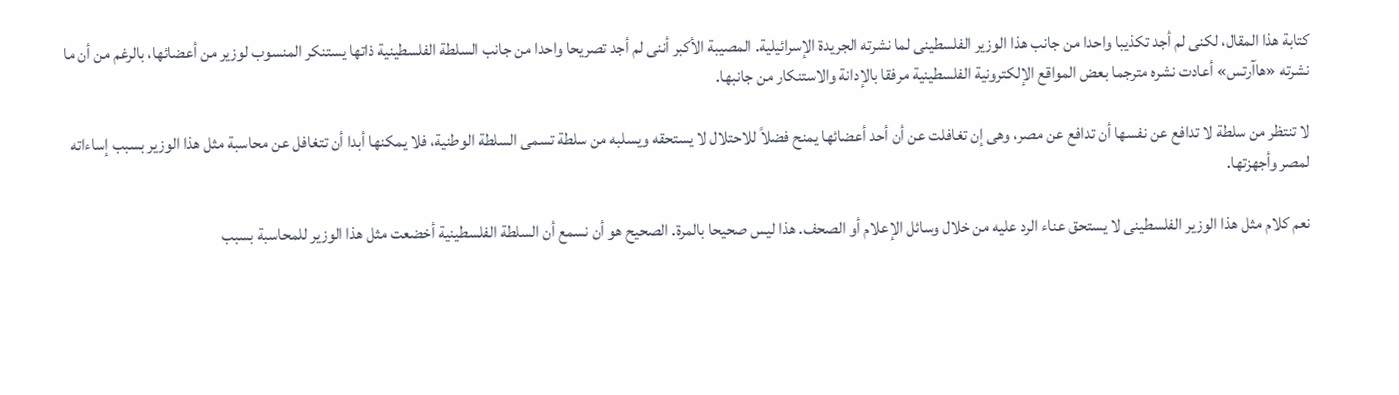كتابة هذا المقال، لكنى لم أجد تكذيبا واحدا من جانب هذا الوزير الفلسطينى لما نشرته الجريدة الإسرائيلية. المصيبة الأكبر أننى لم أجد تصريحا واحدا من جانب السلطة الفلسطينية ذاتها يستنكر المنسوب لوزير من أعضائها، بالرغم من أن ما نشرته «هاآرتس» أعادت نشره مترجما بعض المواقع الإلكترونية الفلسطينية مرفقا بالإدانة والاستنكار من جانبها.

لا تنتظر من سلطة لا تدافع عن نفسها أن تدافع عن مصر، وهى إن تغافلت عن أن أحد أعضائها يمنح فضلاً للاحتلال لا يستحقه ويسلبه من سلطة تسمى السلطة الوطنية، فلا يمكنها أبدا أن تتغافل عن محاسبة مثل هذا الوزير بسبب إساءاته لمصر وأجهزتها.

نعم كلام مثل هذا الوزير الفلسطينى لا يستحق عناء الرد عليه من خلال وسائل الإعلام أو الصحف. هذا ليس صحيحا بالمرة. الصحيح هو أن نسمع أن السلطة الفلسطينية أخضعت مثل هذا الوزير للمحاسبة بسبب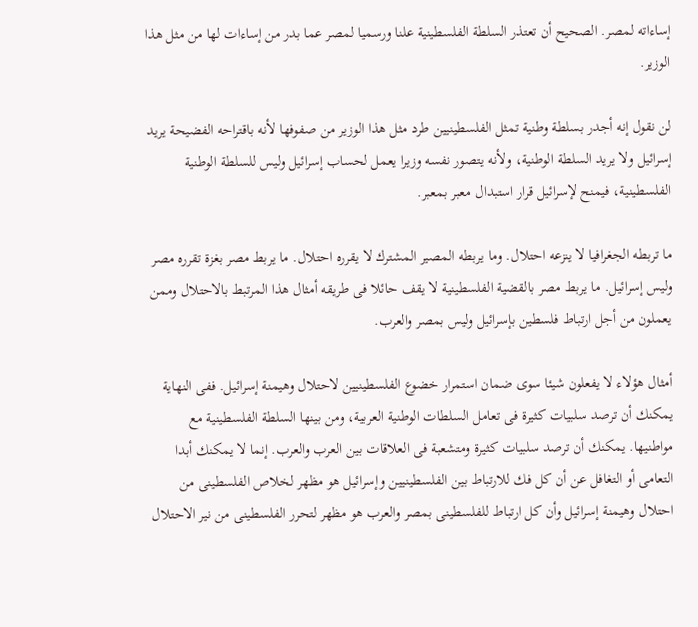إساءاته لمصر. الصحيح أن تعتذر السلطة الفلسطينية علنا ورسميا لمصر عما بدر من إساءات لها من مثل هذا الوزير.

لن نقول إنه أجدر بسلطة وطنية تمثل الفلسطينيين طرد مثل هذا الوزير من صفوفها لأنه باقتراحه الفضيحة يريد إسرائيل ولا يريد السلطة الوطنية، ولأنه يتصور نفسه وزيرا يعمل لحساب إسرائيل وليس للسلطة الوطنية الفلسطينية، فيمنح لإسرائيل قرار استبدال معبر بمعبر.

ما تربطه الجغرافيا لا ينزعه احتلال. وما يربطه المصير المشترك لا يقرره احتلال. ما يربط مصر بغزة تقرره مصر وليس إسرائيل. ما يربط مصر بالقضية الفلسطينية لا يقف حائلا فى طريقه أمثال هذا المرتبط بالاحتلال وممن يعملون من أجل ارتباط فلسطين بإسرائيل وليس بمصر والعرب.

أمثال هؤلاء لا يفعلون شيئا سوى ضمان استمرار خضوع الفلسطينيين لاحتلال وهيمنة إسرائيل. ففى النهاية يمكنك أن ترصد سلبيات كثيرة فى تعامل السلطات الوطنية العربية، ومن بينها السلطة الفلسطينية مع مواطنيها. يمكنك أن ترصد سلبيات كثيرة ومتشعبة فى العلاقات بين العرب والعرب. إنما لا يمكنك أبدا التعامى أو التغافل عن أن كل فك للارتباط بين الفلسطينيين وإسرائيل هو مظهر لخلاص الفلسطينى من احتلال وهيمنة إسرائيل وأن كل ارتباط للفلسطينى بمصر والعرب هو مظهر لتحرر الفلسطينى من نير الاحتلال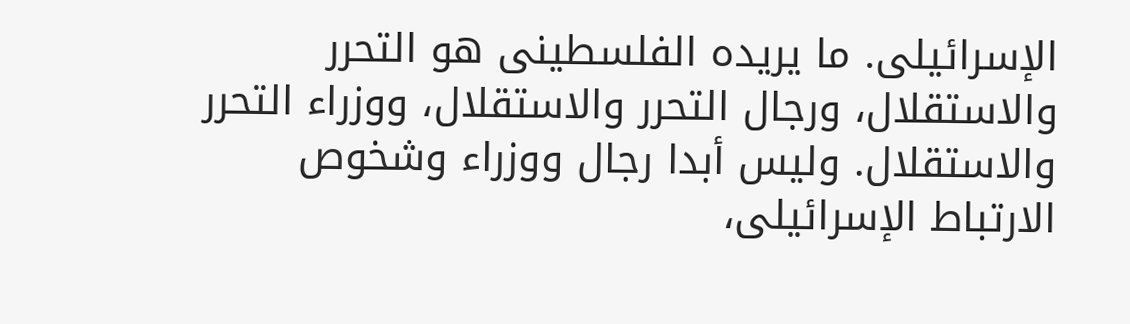الإسرائيلى. ما يريده الفلسطينى هو التحرر والاستقلال، ورجال التحرر والاستقلال، ووزراء التحرر والاستقلال. وليس أبدا رجال ووزراء وشخوص الارتباط الإسرائيلى،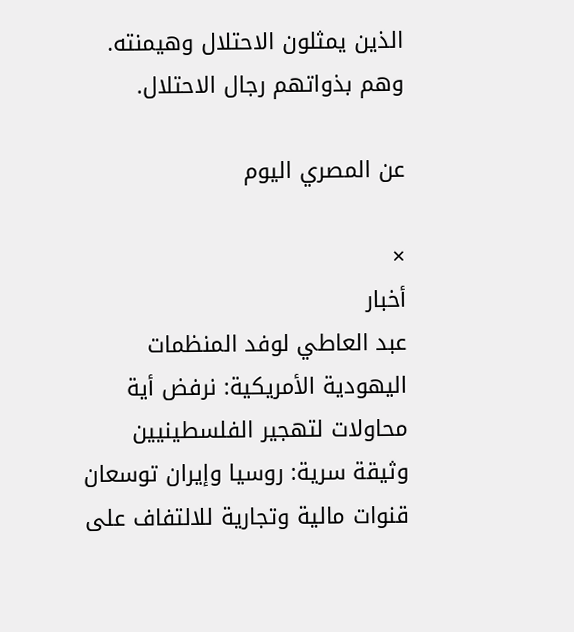الذين يمثلون الاحتلال وهيمنته. وهم بذواتهم رجال الاحتلال.

عن المصري اليوم

×
أخبار
عبد العاطي لوفد المنظمات اليهودية الأمريكية: نرفض أية محاولات لتهجير الفلسطينيين وثيقة سرية: روسيا وإيران توسعان قنوات مالية وتجارية للالتفاف على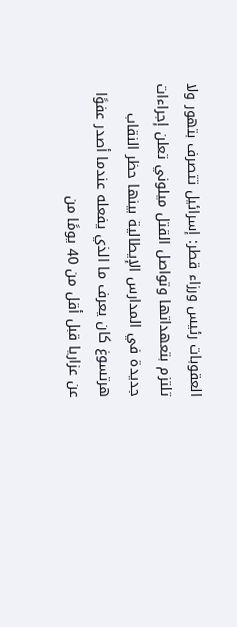العقوبات رئيس ورزاء قطر: إسرائيل تتصرف بتهور ولا تلتزم بتعهداتها وتواصل القتل ميلوني تعلن إجراءات جديدة في المدارس الإيطالية بينها حظر النقاب هرتسوغ كان يعرف ما الذي يفعله عندما أصدر عفوًا عن عزاريا قبل أقل من 40 يومًا من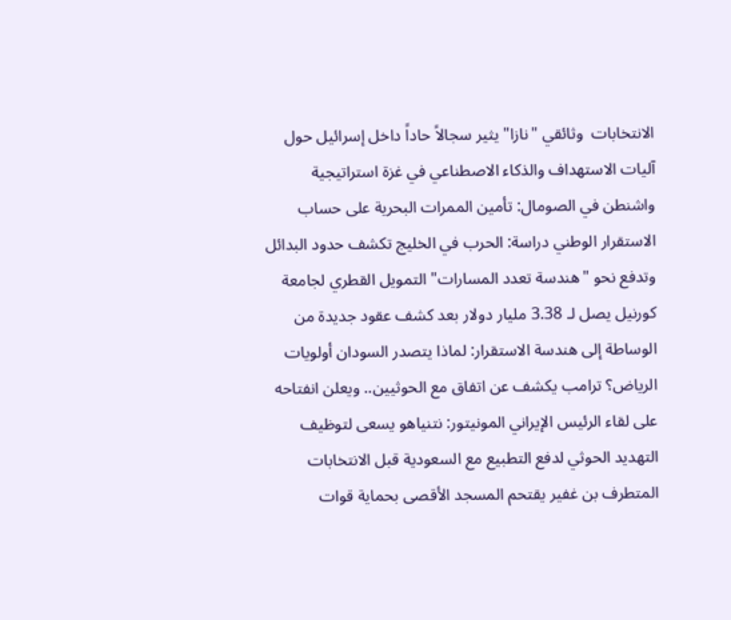الانتخابات  وثائقي "نازا" يثير سجالاً حاداً داخل إسرائيل حول آليات الاستهداف والذكاء الاصطناعي في غزة استراتيجية واشنطن في الصومال: تأمين الممرات البحرية على حساب الاستقرار الوطني دراسة: الحرب في الخليج تكشف حدود البدائل وتدفع نحو "هندسة تعدد المسارات" التمويل القطري لجامعة كورنيل يصل لـ 3.38 مليار دولار بعد كشف عقود جديدة من الوساطة إلى هندسة الاستقرار: لماذا يتصدر السودان أولويات الرياض؟ ترامب يكشف عن اتفاق مع الحوثيين.. ويعلن انفتاحه على لقاء الرئيس الإيراني المونيتور: نتنياهو يسعى لتوظيف التهديد الحوثي لدفع التطبيع مع السعودية قبل الانتخابات المتطرف بن غفير يقتحم المسجد الأقصى بحماية قوات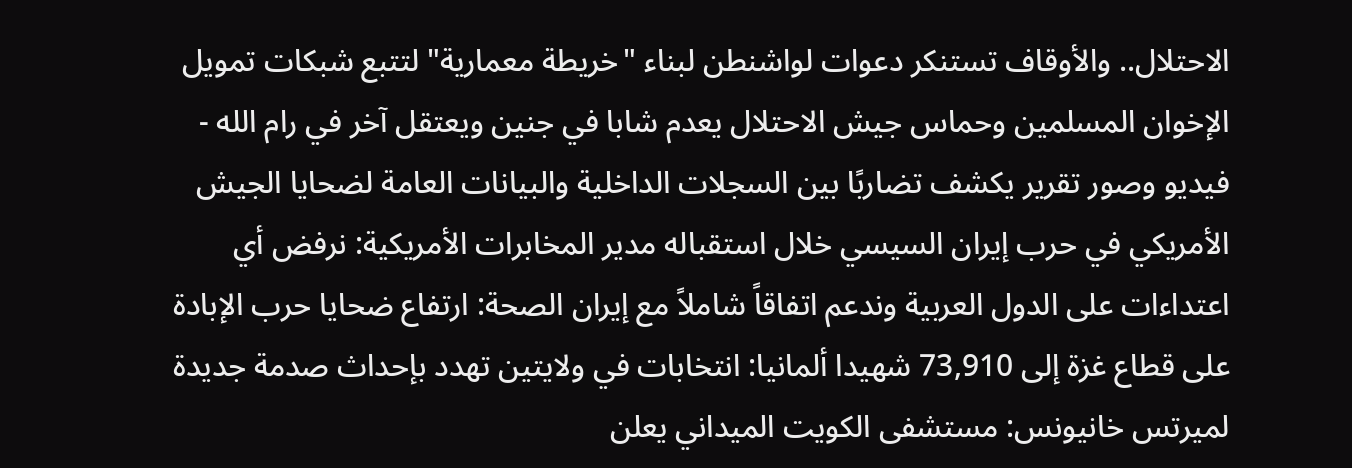الاحتلال.. والأوقاف تستنكر دعوات لواشنطن لبناء "خريطة معمارية" لتتبع شبكات تمويل الإخوان المسلمين وحماس جيش الاحتلال يعدم شابا في جنين ويعتقل آخر في رام الله - فيديو وصور تقرير يكشف تضاربًا بين السجلات الداخلية والبيانات العامة لضحايا الجيش الأمريكي في حرب إيران السيسي خلال استقباله مدير المخابرات الأمريكية: نرفض أي اعتداءات على الدول العربية وندعم اتفاقاً شاملاً مع إيران الصحة: ارتفاع ضحايا حرب الإبادة على قطاع غزة إلى 73,910 شهيدا ألمانيا: انتخابات في ولايتين تهدد بإحداث صدمة جديدة لميرتس خانيونس: مستشفى الكويت الميداني يعلن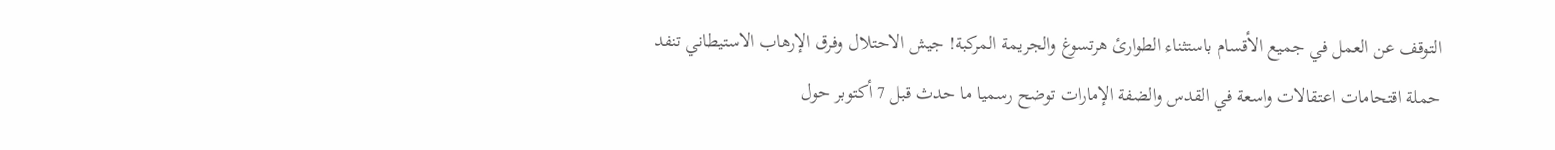التوقف عن العمل في جميع الأقسام باستثناء الطوارئ هرتسوغ والجريمة المركبة! جيش الاحتلال وفرق الإرهاب الاستيطاني تنفد حملة اقتحامات اعتقالات واسعة في القدس والضفة الإمارات توضح رسميا ما حدث قبل 7 أكتوبر حول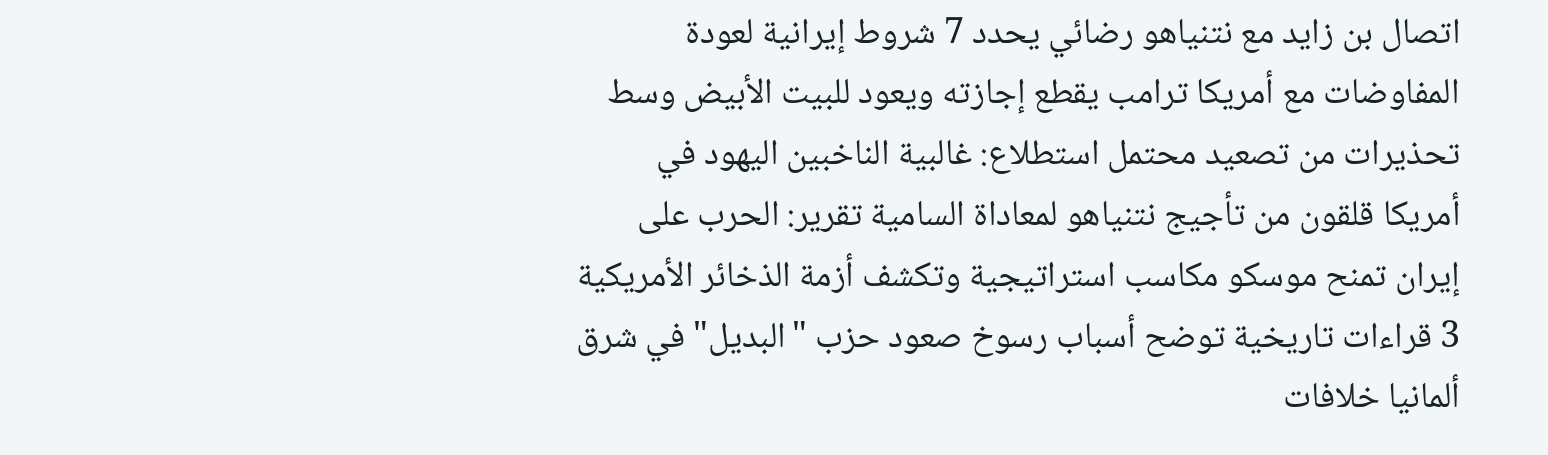اتصال بن زايد مع نتنياهو رضائي يحدد 7 شروط إيرانية لعودة المفاوضات مع أمريكا ترامب يقطع إجازته ويعود للبيت الأبيض وسط تحذيرات من تصعيد محتمل استطلاع: غالبية الناخبين اليهود في أمريكا قلقون من تأجيج نتنياهو لمعاداة السامية تقرير: الحرب على إيران تمنح موسكو مكاسب استراتيجية وتكشف أزمة الذخائر الأمريكية 3 قراءات تاريخية توضح أسباب رسوخ صعود حزب "البديل" في شرق ألمانيا خلافات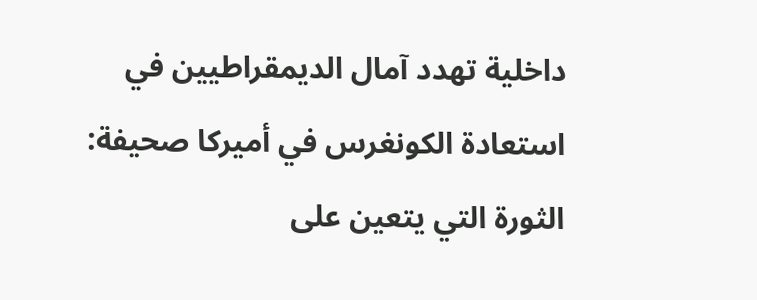داخلية تهدد آمال الديمقراطيين في استعادة الكونغرس في أميركا صحيفة: الثورة التي يتعين على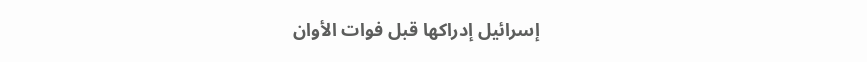إسرائيل إدراكها قبل فوات الأوان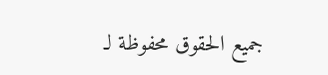جميع الحقوق محفوظة لـ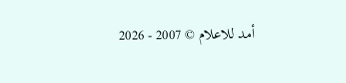أمد للاعلام © 2007 - 2026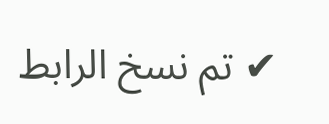✔ تم نسخ الرابط